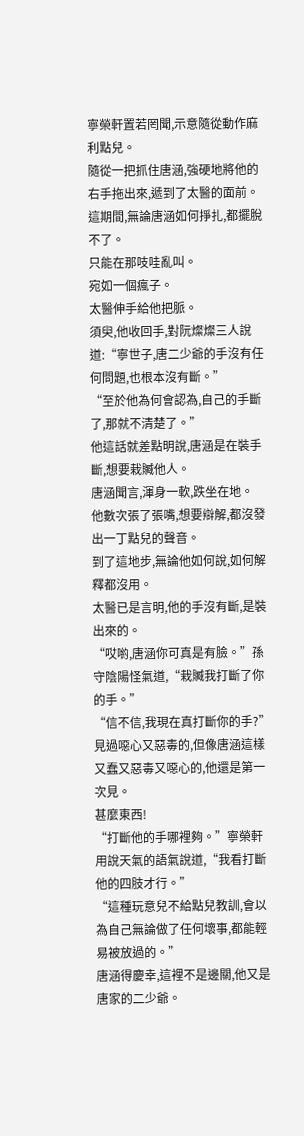寧榮軒置若罔聞,示意隨從動作麻利點兒。
隨從一把抓住唐涵,強硬地將他的右手拖出來,遞到了太醫的面前。
這期間,無論唐涵如何掙扎,都擺脫不了。
只能在那吱哇亂叫。
宛如一個瘋子。
太醫伸手給他把脈。
須臾,他收回手,對阮燦燦三人說道:“寧世子,唐二少爺的手沒有任何問題,也根本沒有斷。”
“至於他為何會認為,自己的手斷了,那就不清楚了。”
他這話就差點明說,唐涵是在裝手斷,想要栽贓他人。
唐涵聞言,渾身一軟,跌坐在地。
他數次張了張嘴,想要辯解,都沒發出一丁點兒的聲音。
到了這地步,無論他如何說,如何解釋都沒用。
太醫已是言明,他的手沒有斷,是裝出來的。
“哎喲,唐涵你可真是有臉。”孫守陰陽怪氣道,“栽贓我打斷了你的手。”
“信不信,我現在真打斷你的手?”
見過噁心又惡毒的,但像唐涵這樣又蠢又惡毒又噁心的,他還是第一次見。
甚麼東西!
“打斷他的手哪裡夠。”寧榮軒用說天氣的語氣說道,“我看打斷他的四肢才行。”
“這種玩意兒不給點兒教訓,會以為自己無論做了任何壞事,都能輕易被放過的。”
唐涵得慶幸,這裡不是邊關,他又是唐家的二少爺。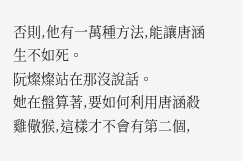否則,他有一萬種方法,能讓唐涵生不如死。
阮燦燦站在那沒說話。
她在盤算著,要如何利用唐涵殺雞儆猴,這樣才不會有第二個,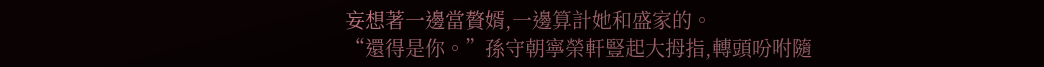妄想著一邊當贅婿,一邊算計她和盛家的。
“還得是你。”孫守朝寧榮軒豎起大拇指,轉頭吩咐隨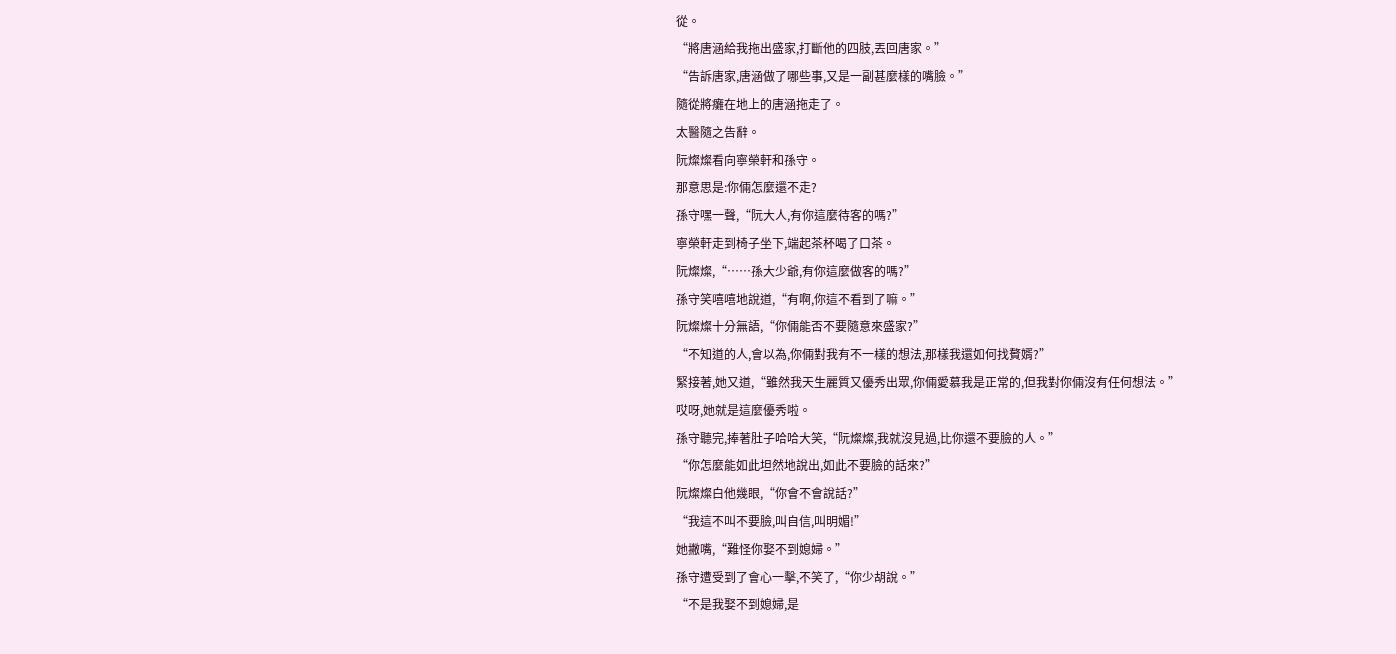從。
“將唐涵給我拖出盛家,打斷他的四肢,丟回唐家。”
“告訴唐家,唐涵做了哪些事,又是一副甚麼樣的嘴臉。”
隨從將癱在地上的唐涵拖走了。
太醫隨之告辭。
阮燦燦看向寧榮軒和孫守。
那意思是:你倆怎麼還不走?
孫守嘿一聲,“阮大人,有你這麼待客的嗎?”
寧榮軒走到椅子坐下,端起茶杯喝了口茶。
阮燦燦,“……孫大少爺,有你這麼做客的嗎?”
孫守笑嘻嘻地說道,“有啊,你這不看到了嘛。”
阮燦燦十分無語,“你倆能否不要隨意來盛家?”
“不知道的人,會以為,你倆對我有不一樣的想法,那樣我還如何找贅婿?”
緊接著,她又道,“雖然我天生麗質又優秀出眾,你倆愛慕我是正常的,但我對你倆沒有任何想法。”
哎呀,她就是這麼優秀啦。
孫守聽完,捧著肚子哈哈大笑,“阮燦燦,我就沒見過,比你還不要臉的人。”
“你怎麼能如此坦然地說出,如此不要臉的話來?”
阮燦燦白他幾眼,“你會不會說話?”
“我這不叫不要臉,叫自信,叫明媚!”
她撇嘴,“難怪你娶不到媳婦。”
孫守遭受到了會心一擊,不笑了,“你少胡說。”
“不是我娶不到媳婦,是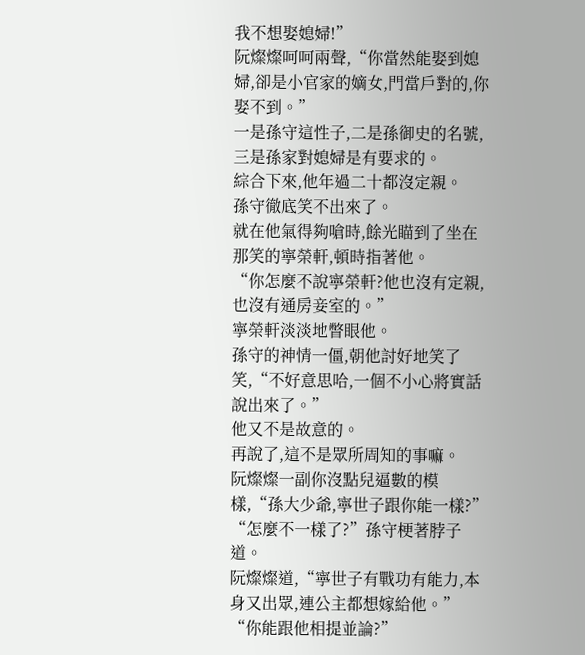我不想娶媳婦!”
阮燦燦呵呵兩聲,“你當然能娶到媳婦,卻是小官家的嫡女,門當戶對的,你娶不到。”
一是孫守這性子,二是孫御史的名號,三是孫家對媳婦是有要求的。
綜合下來,他年過二十都沒定親。
孫守徹底笑不出來了。
就在他氣得夠嗆時,餘光瞄到了坐在那笑的寧榮軒,頓時指著他。
“你怎麼不說寧榮軒?他也沒有定親,也沒有通房妾室的。”
寧榮軒淡淡地瞥眼他。
孫守的神情一僵,朝他討好地笑了笑,“不好意思哈,一個不小心將實話說出來了。”
他又不是故意的。
再說了,這不是眾所周知的事嘛。
阮燦燦一副你沒點兒逼數的模樣,“孫大少爺,寧世子跟你能一樣?”
“怎麼不一樣了?”孫守梗著脖子道。
阮燦燦道,“寧世子有戰功有能力,本身又出眾,連公主都想嫁給他。”
“你能跟他相提並論?”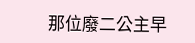那位廢二公主早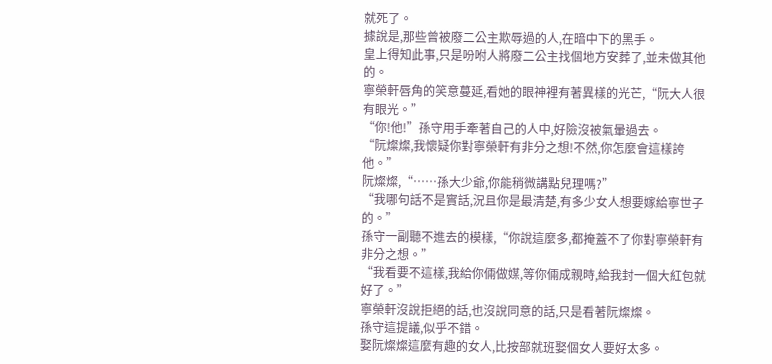就死了。
據說是,那些曾被廢二公主欺辱過的人,在暗中下的黑手。
皇上得知此事,只是吩咐人將廢二公主找個地方安葬了,並未做其他的。
寧榮軒唇角的笑意蔓延,看她的眼神裡有著異樣的光芒,“阮大人很有眼光。”
“你!他!”孫守用手牽著自己的人中,好險沒被氣暈過去。
“阮燦燦,我懷疑你對寧榮軒有非分之想!不然,你怎麼會這樣誇他。”
阮燦燦,“……孫大少爺,你能稍微講點兒理嗎?”
“我哪句話不是實話,況且你是最清楚,有多少女人想要嫁給寧世子的。”
孫守一副聽不進去的模樣,“你說這麼多,都掩蓋不了你對寧榮軒有非分之想。”
“我看要不這樣,我給你倆做媒,等你倆成親時,給我封一個大紅包就好了。”
寧榮軒沒說拒絕的話,也沒說同意的話,只是看著阮燦燦。
孫守這提議,似乎不錯。
娶阮燦燦這麼有趣的女人,比按部就班娶個女人要好太多。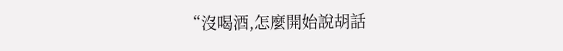“沒喝酒,怎麼開始說胡話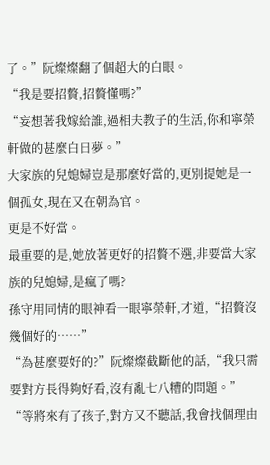了。”阮燦燦翻了個超大的白眼。
“我是要招贅,招贅懂嗎?”
“妄想著我嫁給誰,過相夫教子的生活,你和寧榮軒做的甚麼白日夢。”
大家族的兒媳婦豈是那麼好當的,更別提她是一個孤女,現在又在朝為官。
更是不好當。
最重要的是,她放著更好的招贅不選,非要當大家族的兒媳婦,是瘋了嗎?
孫守用同情的眼神看一眼寧榮軒,才道,“招贅沒幾個好的……”
“為甚麼要好的?”阮燦燦截斷他的話,“我只需要對方長得夠好看,沒有亂七八糟的問題。”
“等將來有了孩子,對方又不聽話,我會找個理由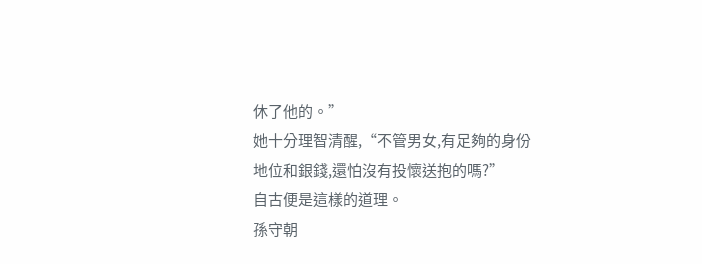休了他的。”
她十分理智清醒,“不管男女,有足夠的身份地位和銀錢,還怕沒有投懷送抱的嗎?”
自古便是這樣的道理。
孫守朝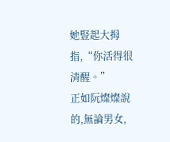她豎起大拇指,“你活得很清醒。”
正如阮燦燦說的,無論男女,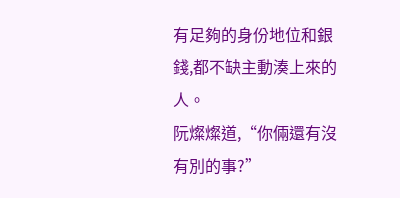有足夠的身份地位和銀錢,都不缺主動湊上來的人。
阮燦燦道,“你倆還有沒有別的事?”